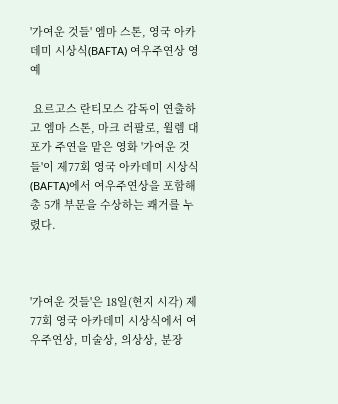'가여운 것들' 엠마 스톤, 영국 아카데미 시상식(BAFTA) 여우주연상 영예

 요르고스 란티모스 감독이 연출하고 엠마 스톤, 마크 러팔로, 윌렘 대포가 주연을 맡은 영화 '가여운 것들'이 제77회 영국 아카데미 시상식(BAFTA)에서 여우주연상을 포함해 총 5개 부문을 수상하는 쾌거를 누렸다.



'가여운 것들'은 18일(현지 시각) 제77회 영국 아카데미 시상식에서 여우주연상, 미술상, 의상상, 분장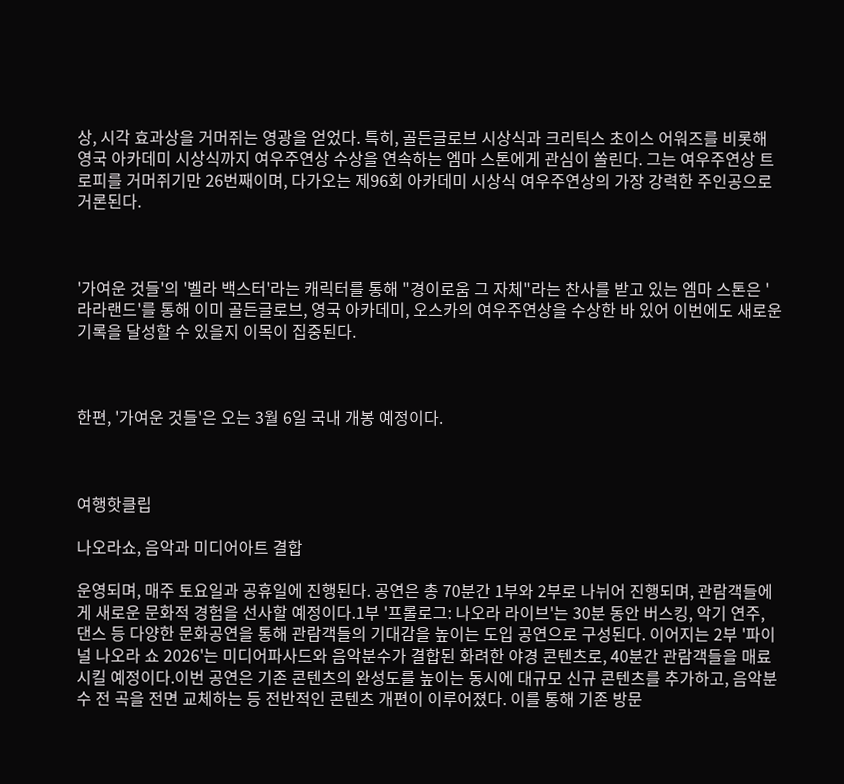상, 시각 효과상을 거머쥐는 영광을 얻었다. 특히, 골든글로브 시상식과 크리틱스 초이스 어워즈를 비롯해 영국 아카데미 시상식까지 여우주연상 수상을 연속하는 엠마 스톤에게 관심이 쏠린다. 그는 여우주연상 트로피를 거머쥐기만 26번째이며, 다가오는 제96회 아카데미 시상식 여우주연상의 가장 강력한 주인공으로 거론된다.



'가여운 것들'의 '벨라 백스터'라는 캐릭터를 통해 "경이로움 그 자체"라는 찬사를 받고 있는 엠마 스톤은 '라라랜드'를 통해 이미 골든글로브, 영국 아카데미, 오스카의 여우주연상을 수상한 바 있어 이번에도 새로운 기록을 달성할 수 있을지 이목이 집중된다.



한편, '가여운 것들'은 오는 3월 6일 국내 개봉 예정이다.



여행핫클립

나오라쇼, 음악과 미디어아트 결합

운영되며, 매주 토요일과 공휴일에 진행된다. 공연은 총 70분간 1부와 2부로 나뉘어 진행되며, 관람객들에게 새로운 문화적 경험을 선사할 예정이다.1부 '프롤로그: 나오라 라이브'는 30분 동안 버스킹, 악기 연주, 댄스 등 다양한 문화공연을 통해 관람객들의 기대감을 높이는 도입 공연으로 구성된다. 이어지는 2부 '파이널 나오라 쇼 2026'는 미디어파사드와 음악분수가 결합된 화려한 야경 콘텐츠로, 40분간 관람객들을 매료시킬 예정이다.이번 공연은 기존 콘텐츠의 완성도를 높이는 동시에 대규모 신규 콘텐츠를 추가하고, 음악분수 전 곡을 전면 교체하는 등 전반적인 콘텐츠 개편이 이루어졌다. 이를 통해 기존 방문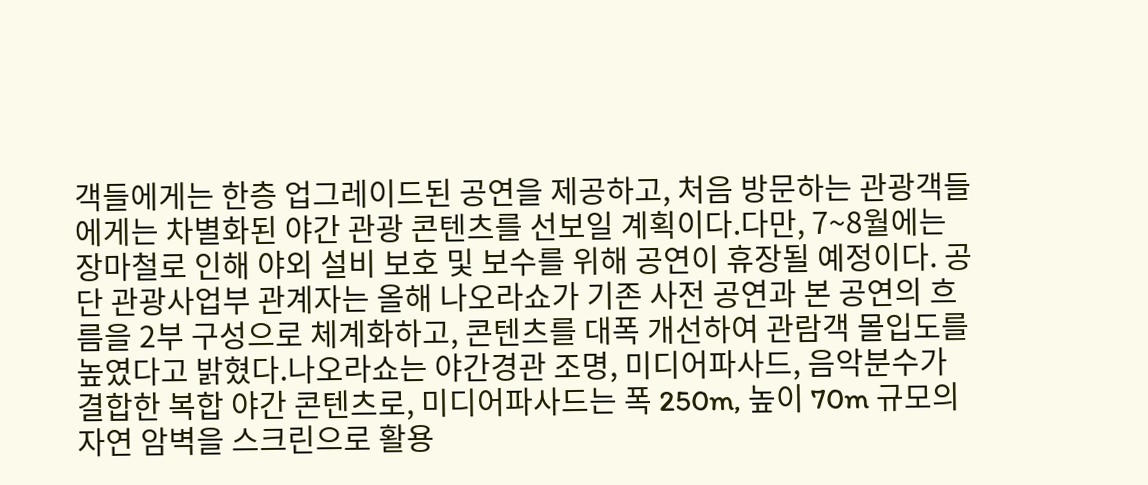객들에게는 한층 업그레이드된 공연을 제공하고, 처음 방문하는 관광객들에게는 차별화된 야간 관광 콘텐츠를 선보일 계획이다.다만, 7~8월에는 장마철로 인해 야외 설비 보호 및 보수를 위해 공연이 휴장될 예정이다. 공단 관광사업부 관계자는 올해 나오라쇼가 기존 사전 공연과 본 공연의 흐름을 2부 구성으로 체계화하고, 콘텐츠를 대폭 개선하여 관람객 몰입도를 높였다고 밝혔다.나오라쇼는 야간경관 조명, 미디어파사드, 음악분수가 결합한 복합 야간 콘텐츠로, 미디어파사드는 폭 250m, 높이 70m 규모의 자연 암벽을 스크린으로 활용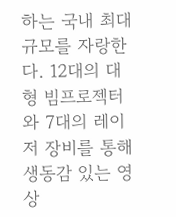하는 국내 최대 규모를 자랑한다. 12대의 대형 빔프로젝터와 7대의 레이저 장비를 통해 생동감 있는 영상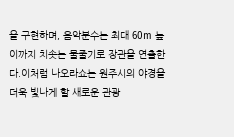을 구현하며, 음악분수는 최대 60m 높이까지 치솟는 물줄기로 장관을 연출한다.이처럼 나오라쇼는 원주시의 야경을 더욱 빛나게 할 새로운 관광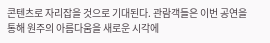콘텐츠로 자리잡을 것으로 기대된다. 관람객들은 이번 공연을 통해 원주의 아름다움을 새로운 시각에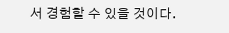서 경험할 수 있을 것이다.